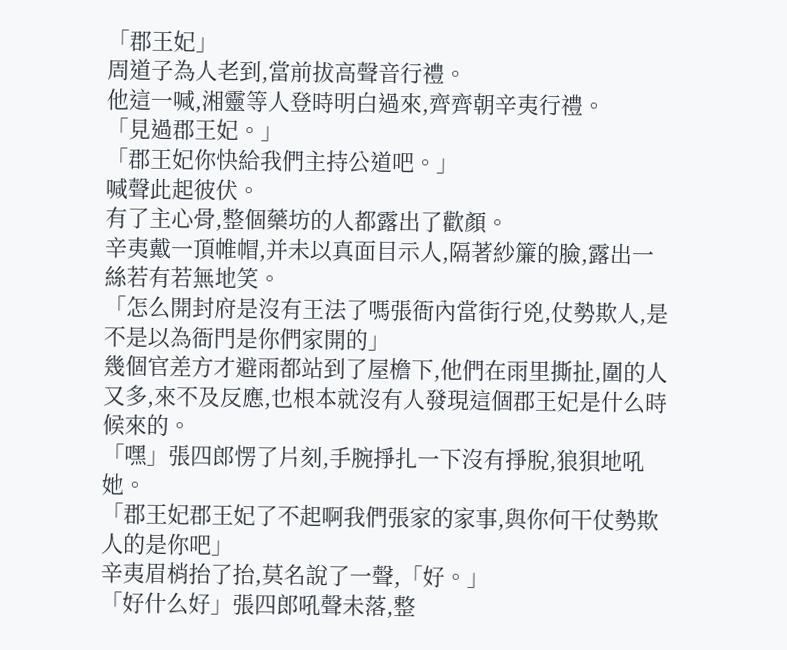「郡王妃」
周道子為人老到,當前拔高聲音行禮。
他這一喊,湘靈等人登時明白過來,齊齊朝辛夷行禮。
「見過郡王妃。」
「郡王妃你快給我們主持公道吧。」
喊聲此起彼伏。
有了主心骨,整個藥坊的人都露出了歡顏。
辛夷戴一頂帷帽,并未以真面目示人,隔著紗簾的臉,露出一絲若有若無地笑。
「怎么開封府是沒有王法了嗎張衙內當街行兇,仗勢欺人,是不是以為衙門是你們家開的」
幾個官差方才避雨都站到了屋檐下,他們在雨里撕扯,圍的人又多,來不及反應,也根本就沒有人發現這個郡王妃是什么時候來的。
「嘿」張四郎愣了片刻,手腕掙扎一下沒有掙脫,狼狽地吼她。
「郡王妃郡王妃了不起啊我們張家的家事,與你何干仗勢欺人的是你吧」
辛夷眉梢抬了抬,莫名說了一聲,「好。」
「好什么好」張四郎吼聲未落,整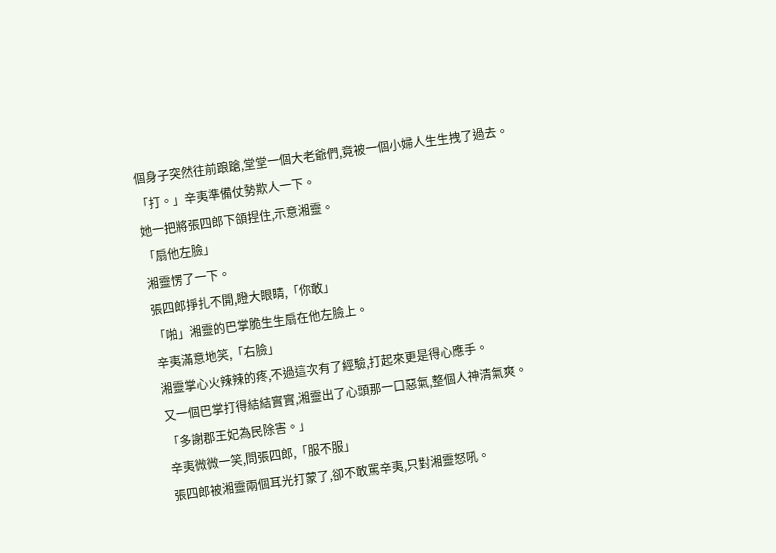個身子突然往前踉蹌,堂堂一個大老爺們,竟被一個小婦人生生拽了過去。
「打。」辛夷準備仗勢欺人一下。
她一把將張四郎下頜捏住,示意湘靈。
「扇他左臉」
湘靈愣了一下。
張四郎掙扎不開,瞪大眼睛,「你敢」
「啪」湘靈的巴掌脆生生扇在他左臉上。
辛夷滿意地笑,「右臉」
湘靈掌心火辣辣的疼,不過這次有了經驗,打起來更是得心應手。
又一個巴掌打得結結實實,湘靈出了心頭那一口惡氣,整個人神清氣爽。
「多謝郡王妃為民除害。」
辛夷微微一笑,問張四郎,「服不服」
張四郎被湘靈兩個耳光打蒙了,卻不敢罵辛夷,只對湘靈怒吼。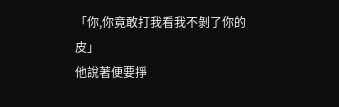「你,你竟敢打我看我不剝了你的皮」
他說著便要掙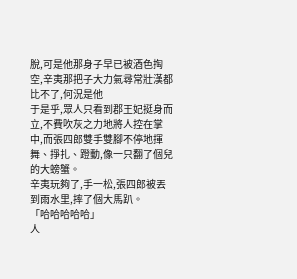脫,可是他那身子早已被酒色掏空,辛夷那把子大力氣尋常壯漢都比不了,何況是他
于是乎,眾人只看到郡王妃挺身而立,不費吹灰之力地將人控在掌中,而張四郎雙手雙腳不停地揮舞、掙扎、蹬動,像一只翻了個兒的大螃蟹。
辛夷玩夠了,手一松,張四郎被丟到雨水里,摔了個大馬趴。
「哈哈哈哈哈」
人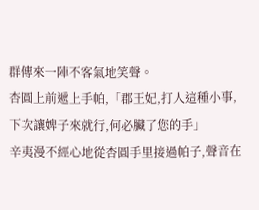群傳來一陣不客氣地笑聲。
杏圓上前遞上手帕,「郡王妃,打人這種小事,下次讓婢子來就行,何必臟了您的手」
辛夷漫不經心地從杏圓手里接過帕子,聲音在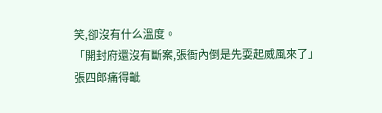笑,卻沒有什么溫度。
「開封府還沒有斷案,張衙內倒是先耍起威風來了」
張四郎痛得齜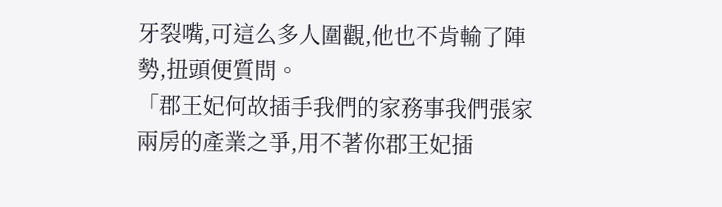牙裂嘴,可這么多人圍觀,他也不肯輸了陣勢,扭頭便質問。
「郡王妃何故插手我們的家務事我們張家兩房的產業之爭,用不著你郡王妃插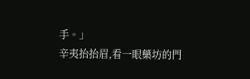手。」
辛夷抬抬眉,看一眼藥坊的門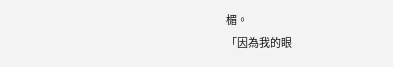楣。
「因為我的眼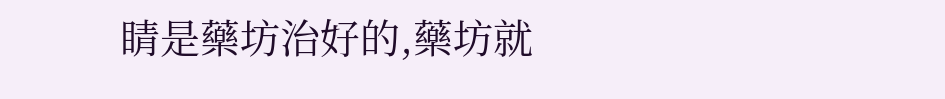睛是藥坊治好的,藥坊就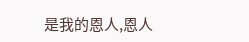是我的恩人,恩人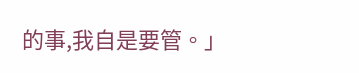的事,我自是要管。」